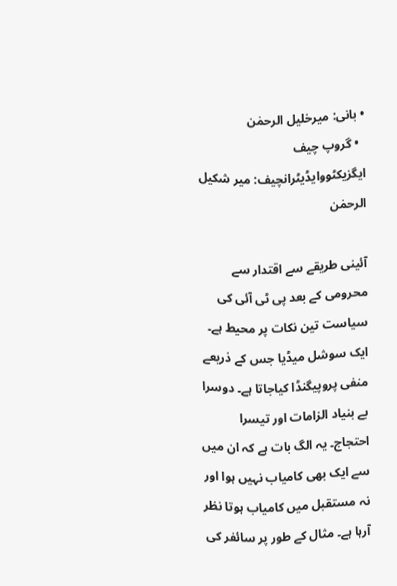• بانی: میرخلیل الرحمٰن
  • گروپ چیف ایگزیکٹووایڈیٹرانچیف: میر شکیل الرحمٰن

آئینی طریقے سے اقتدار سے محرومی کے بعد پی ٹی آئی کی سیاست تین نکات پر محیط ہے۔ ایک سوشل میڈیا جس کے ذریعے منفی پروپیگنڈا کیاجاتا ہے۔ دوسرا بے بنیاد الزامات اور تیسرا احتجاج۔ یہ الگ بات ہے کہ ان میں سے ایک بھی کامیاب نہیں ہوا اور نہ مستقبل میں کامیاب ہوتا نظر آرہا ہے۔ مثال کے طور پر سائفر کی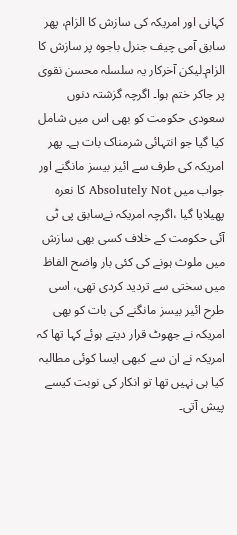کہانی اور امریکہ کی سازش کا الزام، پھر سابق آمی چیف جنرل باجوہ پر سازش کا الزام۔لیکن آخرکار یہ سلسلہ محسن نقوی پر جاکر ختم ہوا۔ اگرچہ گزشتہ دنوں سعودی حکومت کو بھی اس میں شامل کیا گیا جو انتہائی شرمناک بات ہے۔ پھر امریکہ کی طرف سے ائیر بیسز مانگنے اور جواب میں Absolutely Not کا نعرہ پھیلایا گیا ،اگرچہ امریکہ نےسابق پی ٹی آئی حکومت کے خلاف کسی بھی سازش میں ملوث ہونے کی کئی بار واضح الفاظ میں سختی سے تردید کردی تھی، اسی طرح ائیر بیسز مانگنے کی بات کو بھی امریکہ نے جھوٹ قرار دیتے ہوئے کہا تھا کہ امریکہ نے ان سے کبھی ایسا کوئی مطالبہ کیا ہی نہیں تھا تو انکار کی نوبت کیسے پیش آتی۔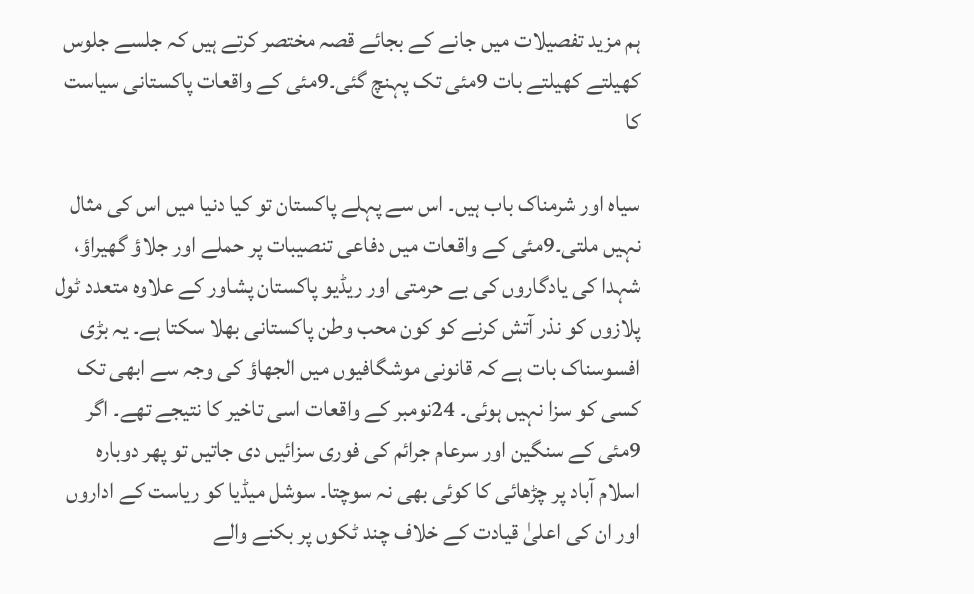ہم مزید تفصیلات میں جانے کے بجائے قصہ مختصر کرتے ہیں کہ جلسے جلوس کھیلتے کھیلتے بات 9مئی تک پہنچ گئی۔9مئی کے واقعات پاکستانی سیاست کا

سیاہ اور شرمناک باب ہیں۔ اس سے پہلے پاکستان تو کیا دنیا میں اس کی مثال نہیں ملتی۔9مئی کے واقعات میں دفاعی تنصیبات پر حملے اور جلاؤ گھیراؤ، شہدا کی یادگاروں کی بے حرمتی اور ریڈیو پاکستان پشاور کے علاوہ متعدد ٹول پلازوں کو نذر آتش کرنے کو کون محب وطن پاکستانی بھلا سکتا ہے۔ یہ بڑی افسوسناک بات ہے کہ قانونی موشگافیوں میں الجھاؤ کی وجہ سے ابھی تک کسی کو سزا نہیں ہوئی۔ 24نومبر کے واقعات اسی تاخیر کا نتیجے تھے۔ اگر 9مئی کے سنگین اور سرعام جرائم کی فوری سزائیں دی جاتیں تو پھر دوبارہ اسلام آباد پر چڑھائی کا کوئی بھی نہ سوچتا۔ سوشل میڈیا کو ریاست کے اداروں اور ان کی اعلیٰ قیادت کے خلاف چند ٹکوں پر بکنے والے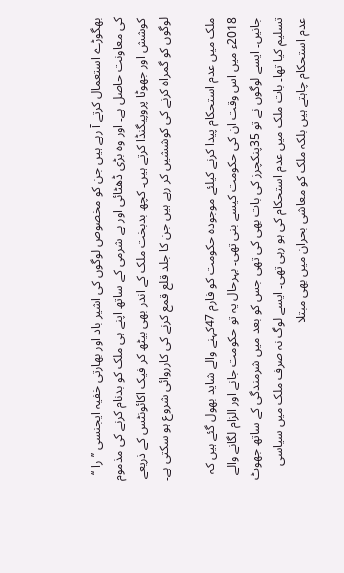بھگوڑے استعمال کرتے آ رہے ہیں جن کو مخصوص لوگوں کی اشیر باد اور بھارتی خفیہ ایجنسی ’’را ‘‘ کی معاونت حاصل ہے۔ اور وہ بڑی ڈھٹائی اور بے شرمی کے ساتھ اپنے ہی ملک کو بدنام کرنے کی مذموم کوشش اور جھوٹا پروپیگنڈا کرتے ہیں۔ کچھ بدبخت ملک کے اندر بھی بیٹھ کر فیک اکائونٹس کے ذریعے لوگوں کو گمراہ کرنے کی کوششیں کر رہے ہیں جن کا جلد قلع قمع کرنے کی کارروائی شروع ہو سکتی ہے۔

ملک میں عدم استحکام پیدا کرنے کیلئے موجودہ حکومت کو فارم 47کہنے والے شاید بھول گئے ہیں کہ 2018ء میں اس وقت ان کی حکومت کیسے بنی تھی۔ بہرحال یہ تو حکومت جانے اور الزام لگانے والے جانیں۔ ایسے لوگوں نے تو 35پنکچرز کی بات بھی کی تھی جس کو بعد میں شرمندگی کے ساتھ جھوٹ تسلیم کیا تھا۔ بات ملک میں عدم استحکام کی ہو رہی تھی۔ ایسے لوگ نہ صرف ملک میں سیاسی عدم استحکام چاہتے ہیں بلکہ ملک کو معاشی بحران میں بھی مبتلا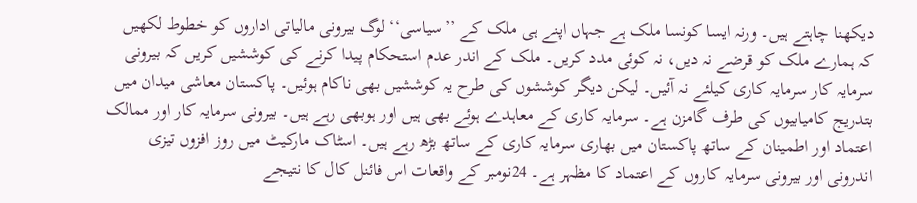دیکھنا چاہتے ہیں۔ ورنہ ایسا کونسا ملک ہے جہاں اپنے ہی ملک کے ’’سیاسی‘‘ لوگ بیرونی مالیاتی اداروں کو خطوط لکھیں کہ ہمارے ملک کو قرضے نہ دیں، نہ کوئی مدد کریں۔ ملک کے اندر عدم استحکام پیدا کرنے کی کوششیں کریں کہ بیرونی سرمایہ کار سرمایہ کاری کیلئے نہ آئیں۔ لیکن دیگر کوششوں کی طرح یہ کوششیں بھی ناکام ہوئیں۔ پاکستان معاشی میدان میں بتدریج کامیابیوں کی طرف گامزن ہے۔ سرمایہ کاری کے معاہدے ہوئے بھی ہیں اور ہوبھی رہے ہیں۔ بیرونی سرمایہ کار اور ممالک اعتماد اور اطمینان کے ساتھ پاکستان میں بھاری سرمایہ کاری کے ساتھ بڑھ رہے ہیں۔ اسٹاک مارکیٹ میں روز افزوں تیزی اندرونی اور بیرونی سرمایہ کاروں کے اعتماد کا مظہر ہے۔ 24نومبر کے واقعات اس فائنل کال کا نتیجے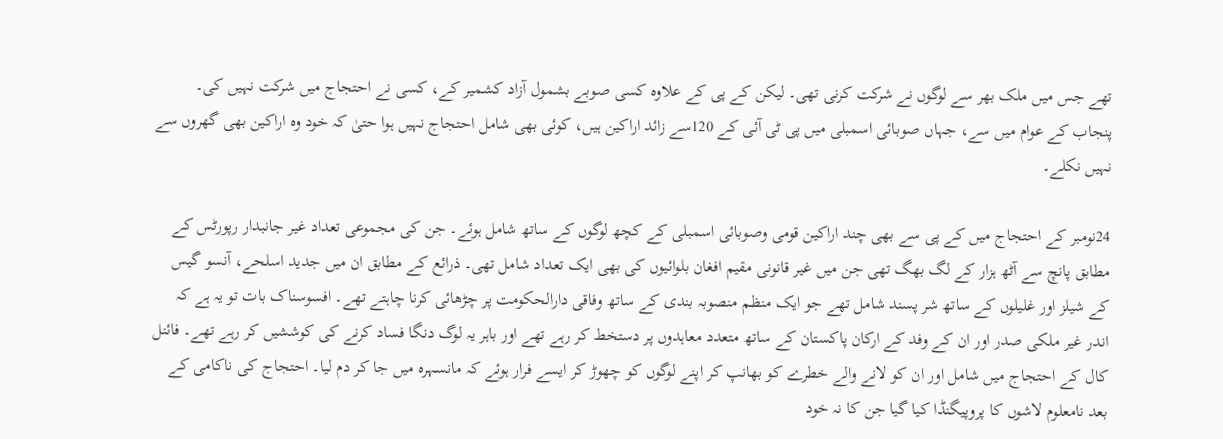تھے جس میں ملک بھر سے لوگوں نے شرکت کرنی تھی۔ لیکن کے پی کے علاوہ کسی صوبے بشمول آزاد کشمیر کے، کسی نے احتجاج میں شرکت نہیں کی۔ پنجاب کے عوام میں سے، جہاں صوبائی اسمبلی میں پی ٹی آئی کے 120سے زائد اراکین ہیں، کوئی بھی شامل احتجاج نہیں ہوا حتیٰ کہ خود وہ اراکین بھی گھروں سے نہیں نکلے۔

24نومبر کے احتجاج میں کے پی سے بھی چند اراکین قومی وصوبائی اسمبلی کے کچھ لوگوں کے ساتھ شامل ہوئے۔ جن کی مجموعی تعداد غیر جانبدار رپورٹس کے مطابق پانچ سے آٹھ ہزار کے لگ بھگ تھی جن میں غیر قانونی مقیم افغان بلوائیوں کی بھی ایک تعداد شامل تھی۔ ذرائع کے مطابق ان میں جدید اسلحے، آنسو گیس کے شیلز اور غلیلوں کے ساتھ شر پسند شامل تھے جو ایک منظم منصوبہ بندی کے ساتھ وفاقی دارالحکومت پر چڑھائی کرنا چاہتے تھے۔ افسوسناک بات تو یہ ہے کہ اندر غیر ملکی صدر اور ان کے وفد کے ارکان پاکستان کے ساتھ متعدد معاہدوں پر دستخط کر رہے تھے اور باہر یہ لوگ دنگا فساد کرنے کی کوششیں کر رہے تھے۔ فائنل کال کے احتجاج میں شامل اور ان کو لانے والے خطرے کو بھانپ کر اپنے لوگوں کو چھوڑ کر ایسے فرار ہوئے کہ مانسہرہ میں جا کر دم لیا۔ احتجاج کی ناکامی کے بعد نامعلوم لاشوں کا پروپیگنڈا کیا گیا جن کا نہ خود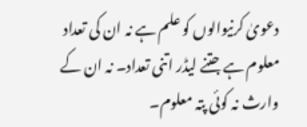دعویٰ کرنیوالوں کو علم ہے نہ ان کی تعداد معلوم ہے جتنے لیڈر اتنی تعداد۔ نہ ان کے وارث نہ کوئی پتہ معلوم۔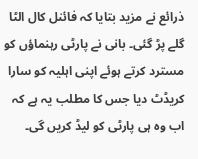ذرائع نے مزید بتایا کہ فائنل کال الٹا گلے پڑ گئی۔ بانی نے پارٹی رہنماؤں کو مسترد کرتے ہوئے اپنی اہلیہ کو سارا کریڈٹ دیا جس کا مطلب یہ ہے کہ اب وہ ہی پارٹی کو لیڈ کریں گی۔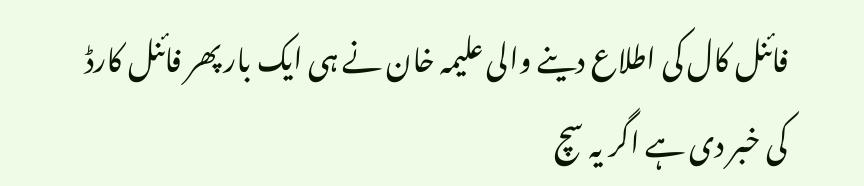فائنل کال کی اطلاع دینے والی علیمہ خان نے ہی ایک بار پھر فائنل کارڈ کی خبر دی ہے اگر یہ سچ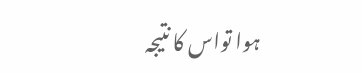ہوا تواس کا نتیجہ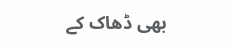بھی ڈھاک کے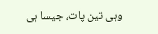وہی تین پات، جیسا ہی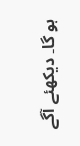ہو گا۔ دیکھئے آگے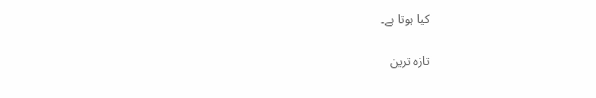کیا ہوتا ہے۔

تازہ ترین